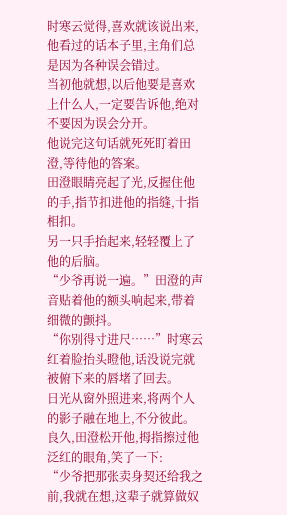时寒云觉得,喜欢就该说出来,他看过的话本子里,主角们总是因为各种误会错过。
当初他就想,以后他要是喜欢上什么人,一定要告诉他,绝对不要因为误会分开。
他说完这句话就死死盯着田澄,等待他的答案。
田澄眼睛亮起了光,反握住他的手,指节扣进他的指缝,十指相扣。
另一只手抬起来,轻轻覆上了他的后脑。
“少爷再说一遍。”田澄的声音贴着他的额头响起来,带着细微的颤抖。
“你别得寸进尺……”时寒云红着脸抬头瞪他,话没说完就被俯下来的唇堵了回去。
日光从窗外照进来,将两个人的影子融在地上,不分彼此。
良久,田澄松开他,拇指擦过他泛红的眼角,笑了一下:
“少爷把那张卖身契还给我之前,我就在想,这辈子就算做奴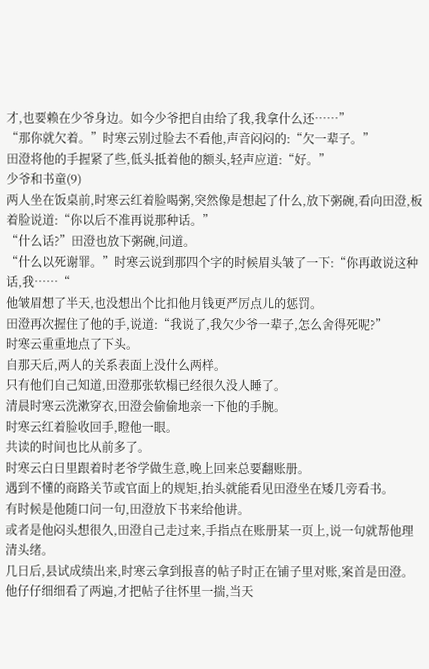才,也要赖在少爷身边。如今少爷把自由给了我,我拿什么还……”
“那你就欠着。”时寒云别过脸去不看他,声音闷闷的:“欠一辈子。”
田澄将他的手握紧了些,低头抵着他的额头,轻声应道:“好。”
少爷和书童(9)
两人坐在饭桌前,时寒云红着脸喝粥,突然像是想起了什么,放下粥碗,看向田澄,板着脸说道:“你以后不准再说那种话。”
“什么话?”田澄也放下粥碗,问道。
“什么以死谢罪。”时寒云说到那四个字的时候眉头皱了一下:“你再敢说这种话,我……“
他皱眉想了半天,也没想出个比扣他月钱更严厉点儿的惩罚。
田澄再次握住了他的手,说道:“我说了,我欠少爷一辈子,怎么舍得死呢?”
时寒云重重地点了下头。
自那天后,两人的关系表面上没什么两样。
只有他们自己知道,田澄那张软榻已经很久没人睡了。
清晨时寒云洗漱穿衣,田澄会偷偷地亲一下他的手腕。
时寒云红着脸收回手,瞪他一眼。
共读的时间也比从前多了。
时寒云白日里跟着时老爷学做生意,晚上回来总要翻账册。
遇到不懂的商路关节或官面上的规矩,抬头就能看见田澄坐在矮几旁看书。
有时候是他随口问一句,田澄放下书来给他讲。
或者是他闷头想很久,田澄自己走过来,手指点在账册某一页上,说一句就帮他理清头绪。
几日后,县试成绩出来,时寒云拿到报喜的帖子时正在铺子里对账,案首是田澄。
他仔仔细细看了两遍,才把帖子往怀里一揣,当天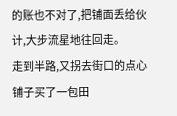的账也不对了,把铺面丢给伙计,大步流星地往回走。
走到半路,又拐去街口的点心铺子买了一包田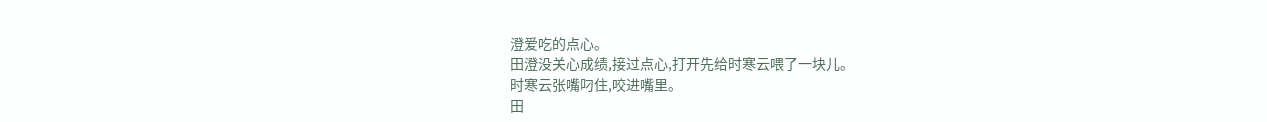澄爱吃的点心。
田澄没关心成绩,接过点心,打开先给时寒云喂了一块儿。
时寒云张嘴叼住,咬进嘴里。
田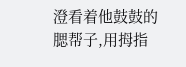澄看着他鼓鼓的腮帮子,用拇指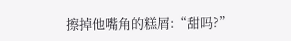擦掉他嘴角的糕屑:“甜吗?”